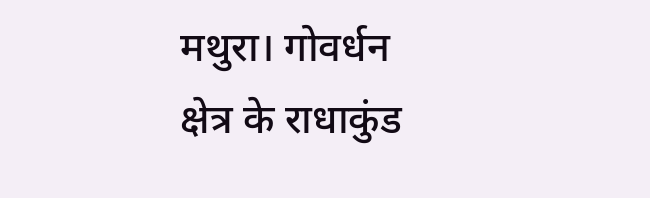मथुरा। गोवर्धन क्षेत्र के राधाकुंड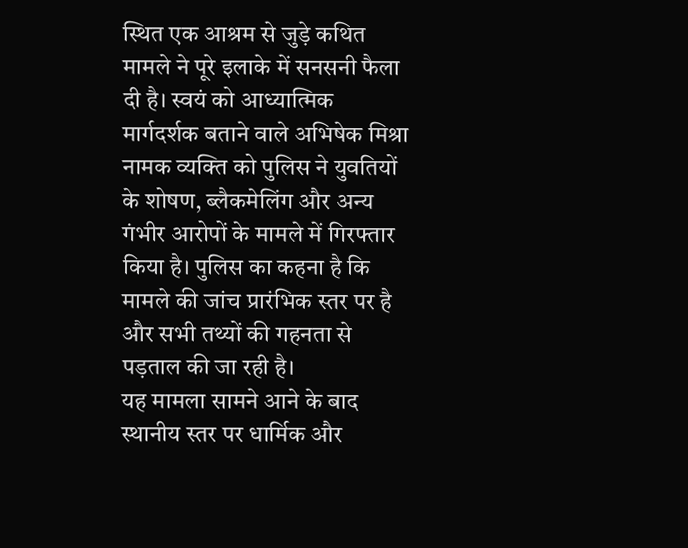स्थित एक आश्रम से जुड़े कथित मामले ने पूरे इलाके में सनसनी फैला दी है। स्वयं को आध्यात्मिक मार्गदर्शक बताने वाले अभिषेक मिश्रा नामक व्यक्ति को पुलिस ने युवतियों के शोषण, ब्लैकमेलिंग और अन्य गंभीर आरोपों के मामले में गिरफ्तार किया है। पुलिस का कहना है कि मामले की जांच प्रारंभिक स्तर पर है और सभी तथ्यों की गहनता से पड़ताल की जा रही है।
यह मामला सामने आने के बाद स्थानीय स्तर पर धार्मिक और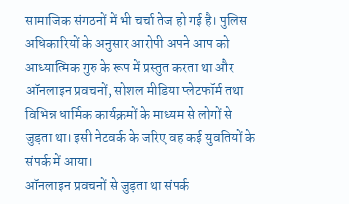सामाजिक संगठनों में भी चर्चा तेज हो गई है। पुलिस अधिकारियों के अनुसार आरोपी अपने आप को आध्यात्मिक गुरु के रूप में प्रस्तुत करता था और ऑनलाइन प्रवचनों, सोशल मीडिया प्लेटफॉर्म तथा विभिन्न धार्मिक कार्यक्रमों के माध्यम से लोगों से जुड़ता था। इसी नेटवर्क के जरिए वह कई युवतियों के संपर्क में आया।
ऑनलाइन प्रवचनों से जुड़ता था संपर्क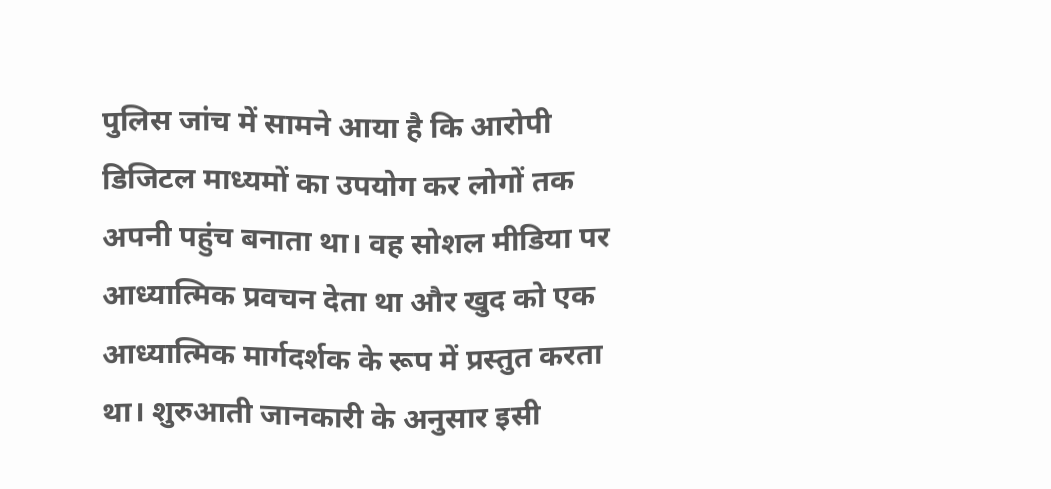पुलिस जांच में सामने आया है कि आरोपी डिजिटल माध्यमों का उपयोग कर लोगों तक अपनी पहुंच बनाता था। वह सोशल मीडिया पर आध्यात्मिक प्रवचन देता था और खुद को एक आध्यात्मिक मार्गदर्शक के रूप में प्रस्तुत करता था। शुरुआती जानकारी के अनुसार इसी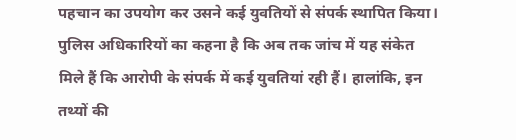पहचान का उपयोग कर उसने कई युवतियों से संपर्क स्थापित किया।
पुलिस अधिकारियों का कहना है कि अब तक जांच में यह संकेत मिले हैं कि आरोपी के संपर्क में कई युवतियां रही हैं। हालांकि, इन तथ्यों की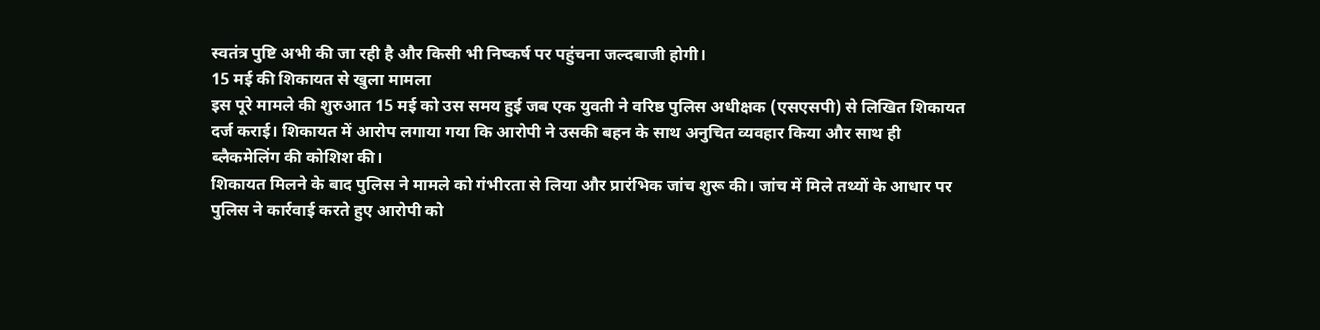स्वतंत्र पुष्टि अभी की जा रही है और किसी भी निष्कर्ष पर पहुंचना जल्दबाजी होगी।
15 मई की शिकायत से खुला मामला
इस पूरे मामले की शुरुआत 15 मई को उस समय हुई जब एक युवती ने वरिष्ठ पुलिस अधीक्षक (एसएसपी) से लिखित शिकायत दर्ज कराई। शिकायत में आरोप लगाया गया कि आरोपी ने उसकी बहन के साथ अनुचित व्यवहार किया और साथ ही ब्लैकमेलिंग की कोशिश की।
शिकायत मिलने के बाद पुलिस ने मामले को गंभीरता से लिया और प्रारंभिक जांच शुरू की। जांच में मिले तथ्यों के आधार पर पुलिस ने कार्रवाई करते हुए आरोपी को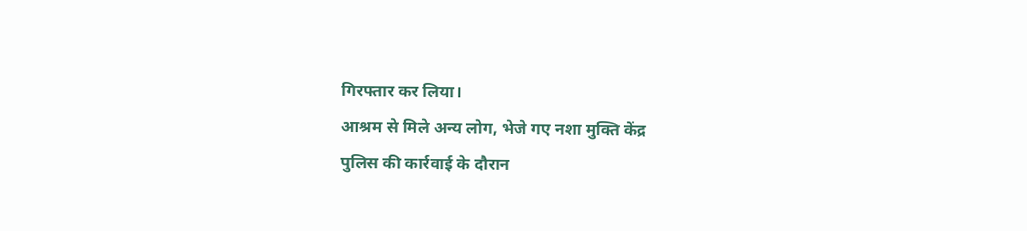गिरफ्तार कर लिया।
आश्रम से मिले अन्य लोग, भेजे गए नशा मुक्ति केंद्र
पुलिस की कार्रवाई के दौरान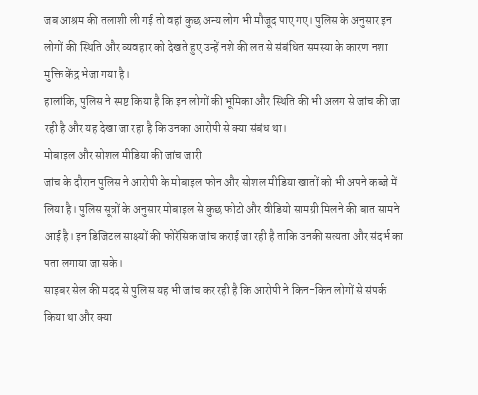जब आश्रम की तलाशी ली गई तो वहां कुछ अन्य लोग भी मौजूद पाए गए। पुलिस के अनुसार इन लोगों की स्थिति और व्यवहार को देखते हुए उन्हें नशे की लत से संबंधित समस्या के कारण नशा मुक्ति केंद्र भेजा गया है।
हालांकि, पुलिस ने स्पष्ट किया है कि इन लोगों की भूमिका और स्थिति की भी अलग से जांच की जा रही है और यह देखा जा रहा है कि उनका आरोपी से क्या संबंध था।
मोबाइल और सोशल मीडिया की जांच जारी
जांच के दौरान पुलिस ने आरोपी के मोबाइल फोन और सोशल मीडिया खातों को भी अपने कब्जे में लिया है। पुलिस सूत्रों के अनुसार मोबाइल से कुछ फोटो और वीडियो सामग्री मिलने की बात सामने आई है। इन डिजिटल साक्ष्यों की फोरेंसिक जांच कराई जा रही है ताकि उनकी सत्यता और संदर्भ का पता लगाया जा सके।
साइबर सेल की मदद से पुलिस यह भी जांच कर रही है कि आरोपी ने किन-किन लोगों से संपर्क किया था और क्या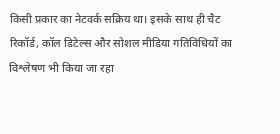किसी प्रकार का नेटवर्क सक्रिय था। इसके साथ ही चैट रिकॉर्ड, कॉल डिटेल्स और सोशल मीडिया गतिविधियों का विश्लेषण भी किया जा रहा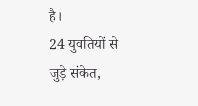है।
24 युवतियों से जुड़े संकेत,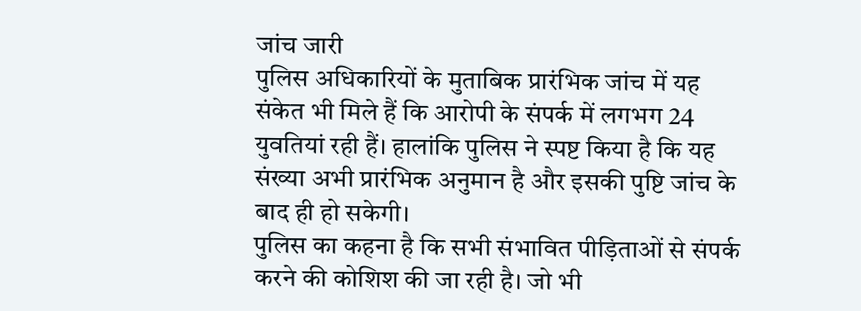जांच जारी
पुलिस अधिकारियों के मुताबिक प्रारंभिक जांच में यह संकेत भी मिले हैं कि आरोपी के संपर्क में लगभग 24 युवतियां रही हैं। हालांकि पुलिस ने स्पष्ट किया है कि यह संख्या अभी प्रारंभिक अनुमान है और इसकी पुष्टि जांच के बाद ही हो सकेगी।
पुलिस का कहना है कि सभी संभावित पीड़िताओं से संपर्क करने की कोशिश की जा रही है। जो भी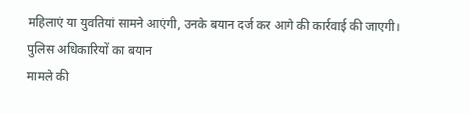महिलाएं या युवतियां सामने आएंगी, उनके बयान दर्ज कर आगे की कार्रवाई की जाएगी।
पुलिस अधिकारियों का बयान
मामले की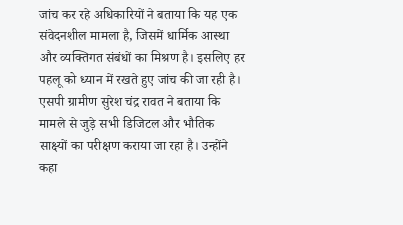जांच कर रहे अधिकारियों ने बताया कि यह एक संवेदनशील मामला है, जिसमें धार्मिक आस्था और व्यक्तिगत संबंधों का मिश्रण है। इसलिए हर पहलू को ध्यान में रखते हुए जांच की जा रही है।
एसपी ग्रामीण सुरेश चंद्र रावत ने बताया कि मामले से जुड़े सभी डिजिटल और भौतिक साक्ष्यों का परीक्षण कराया जा रहा है। उन्होंने कहा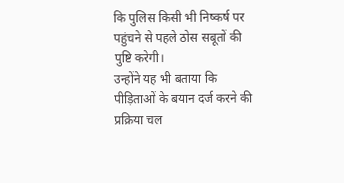कि पुलिस किसी भी निष्कर्ष पर पहुंचने से पहले ठोस सबूतों की पुष्टि करेगी।
उन्होंने यह भी बताया कि पीड़िताओं के बयान दर्ज करने की प्रक्रिया चल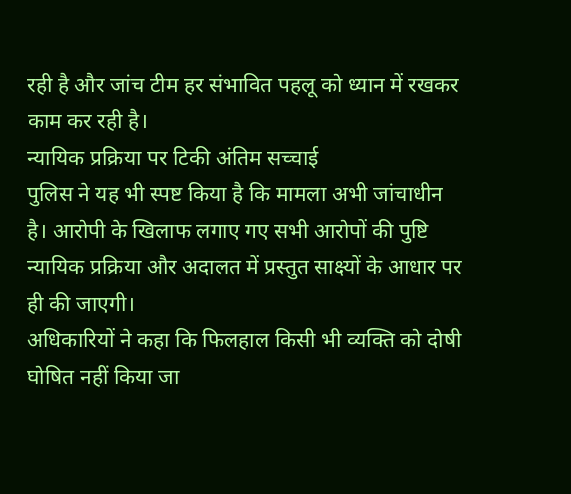रही है और जांच टीम हर संभावित पहलू को ध्यान में रखकर काम कर रही है।
न्यायिक प्रक्रिया पर टिकी अंतिम सच्चाई
पुलिस ने यह भी स्पष्ट किया है कि मामला अभी जांचाधीन है। आरोपी के खिलाफ लगाए गए सभी आरोपों की पुष्टि न्यायिक प्रक्रिया और अदालत में प्रस्तुत साक्ष्यों के आधार पर ही की जाएगी।
अधिकारियों ने कहा कि फिलहाल किसी भी व्यक्ति को दोषी घोषित नहीं किया जा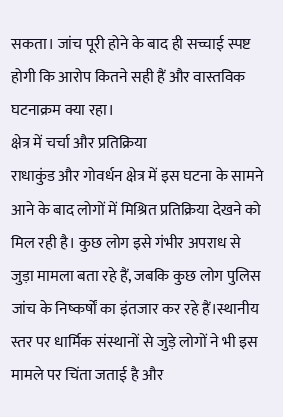सकता। जांच पूरी होने के बाद ही सच्चाई स्पष्ट होगी कि आरोप कितने सही हैं और वास्तविक घटनाक्रम क्या रहा।
क्षेत्र में चर्चा और प्रतिक्रिया
राधाकुंड और गोवर्धन क्षेत्र में इस घटना के सामने आने के बाद लोगों में मिश्रित प्रतिक्रिया देखने को मिल रही है। कुछ लोग इसे गंभीर अपराध से जुड़ा मामला बता रहे हैं, जबकि कुछ लोग पुलिस जांच के निष्कर्षों का इंतजार कर रहे हैं।स्थानीय स्तर पर धार्मिक संस्थानों से जुड़े लोगों ने भी इस मामले पर चिंता जताई है और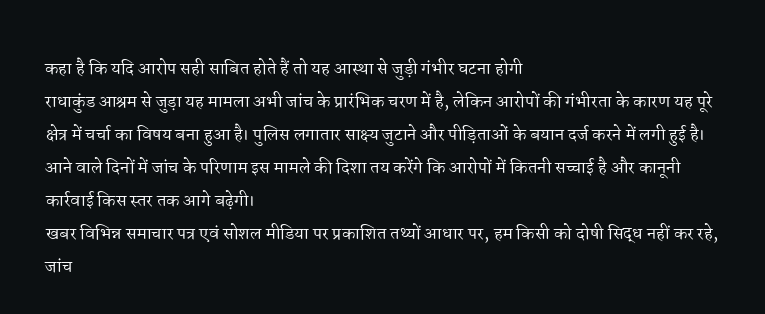कहा है कि यदि आरोप सही साबित होते हैं तो यह आस्था से जुड़ी गंभीर घटना होगी
राधाकुंड आश्रम से जुड़ा यह मामला अभी जांच के प्रारंभिक चरण में है, लेकिन आरोपों की गंभीरता के कारण यह पूरे क्षेत्र में चर्चा का विषय बना हुआ है। पुलिस लगातार साक्ष्य जुटाने और पीड़िताओं के बयान दर्ज करने में लगी हुई है।
आने वाले दिनों में जांच के परिणाम इस मामले की दिशा तय करेंगे कि आरोपों में कितनी सच्चाई है और कानूनी कार्रवाई किस स्तर तक आगे बढ़ेगी।
खबर विभिन्न समाचार पत्र एवं सोशल मीडिया पर प्रकाशित तथ्यों आधार पर, हम किसी को दोषी सिद्ध नहीं कर रहे, जांच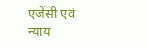एजेंसी एवं न्याय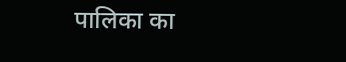पालिका का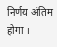निर्णय अंतिम होगा ।